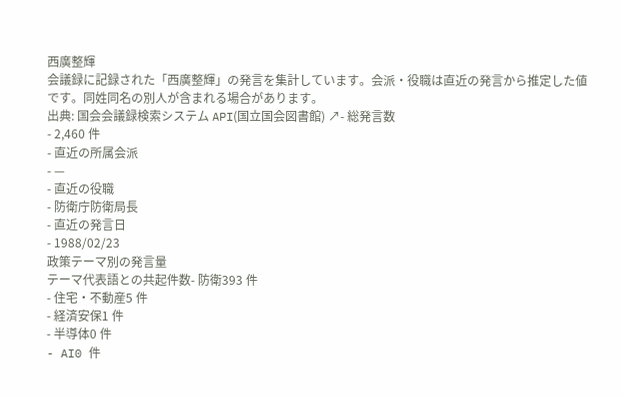西廣整輝
会議録に記録された「西廣整輝」の発言を集計しています。会派・役職は直近の発言から推定した値です。同姓同名の別人が含まれる場合があります。
出典: 国会会議録検索システム API(国立国会図書館) ↗- 総発言数
- 2,460 件
- 直近の所属会派
- —
- 直近の役職
- 防衛庁防衛局長
- 直近の発言日
- 1988/02/23
政策テーマ別の発言量
テーマ代表語との共起件数- 防衛393 件
- 住宅・不動産5 件
- 経済安保1 件
- 半導体0 件
- AI0 件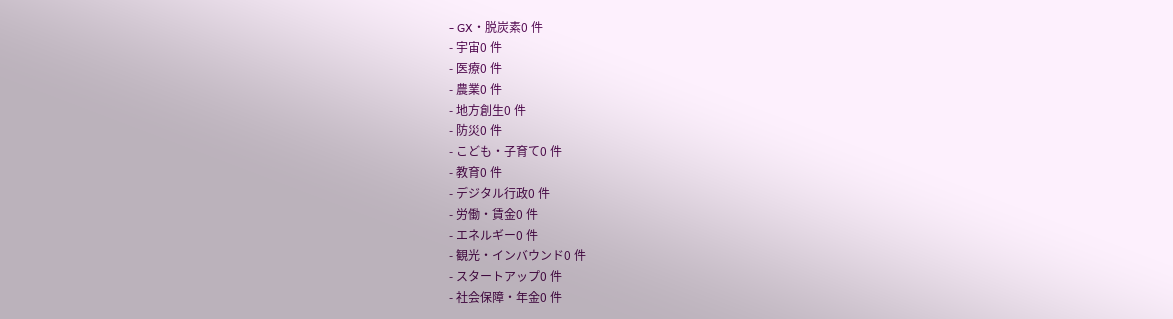- GX・脱炭素0 件
- 宇宙0 件
- 医療0 件
- 農業0 件
- 地方創生0 件
- 防災0 件
- こども・子育て0 件
- 教育0 件
- デジタル行政0 件
- 労働・賃金0 件
- エネルギー0 件
- 観光・インバウンド0 件
- スタートアップ0 件
- 社会保障・年金0 件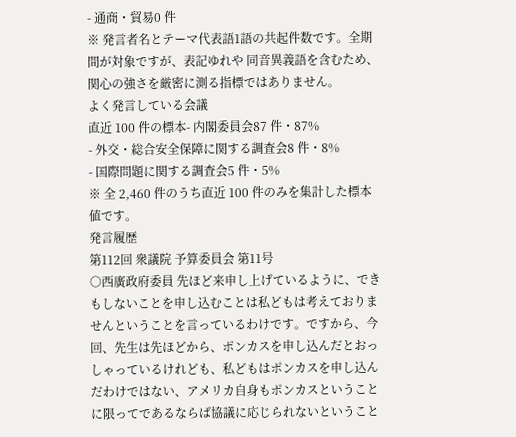- 通商・貿易0 件
※ 発言者名とテーマ代表語1語の共起件数です。全期間が対象ですが、表記ゆれや 同音異義語を含むため、関心の強さを厳密に測る指標ではありません。
よく発言している会議
直近 100 件の標本- 内閣委員会87 件・87%
- 外交・総合安全保障に関する調査会8 件・8%
- 国際問題に関する調査会5 件・5%
※ 全 2,460 件のうち直近 100 件のみを集計した標本値です。
発言履歴
第112回 衆議院 予算委員会 第11号
○西廣政府委員 先ほど来申し上げているように、できもしないことを申し込むことは私どもは考えておりませんということを言っているわけです。ですから、今回、先生は先ほどから、ポンカスを申し込んだとおっしゃっているけれども、私どもはポンカスを申し込んだわけではない、アメリカ自身もポンカスということに限ってであるならば協議に応じられないということ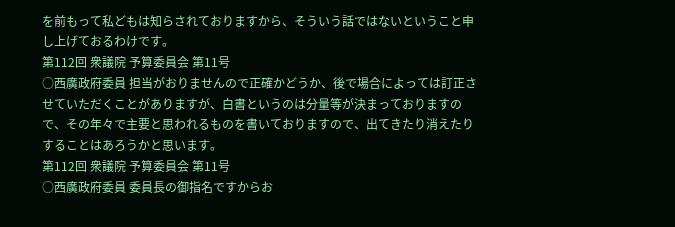を前もって私どもは知らされておりますから、そういう話ではないということ申し上げておるわけです。
第112回 衆議院 予算委員会 第11号
○西廣政府委員 担当がおりませんので正確かどうか、後で場合によっては訂正させていただくことがありますが、白書というのは分量等が決まっておりますので、その年々で主要と思われるものを書いておりますので、出てきたり消えたりすることはあろうかと思います。
第112回 衆議院 予算委員会 第11号
○西廣政府委員 委員長の御指名ですからお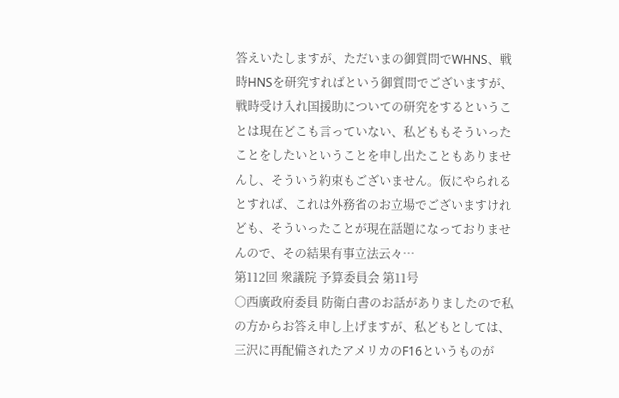答えいたしますが、ただいまの御質問でWHNS、戦時HNSを研究すればという御質問でございますが、戦時受け入れ国援助についての研究をするということは現在どこも言っていない、私どももそういったことをしたいということを申し出たこともありませんし、そういう約束もございません。仮にやられるとすれば、これは外務省のお立場でございますけれども、そういったことが現在話題になっておりませんので、その結果有事立法云々…
第112回 衆議院 予算委員会 第11号
○西廣政府委員 防衛白書のお話がありましたので私の方からお答え申し上げますが、私どもとしては、三沢に再配備されたアメリカのF16というものが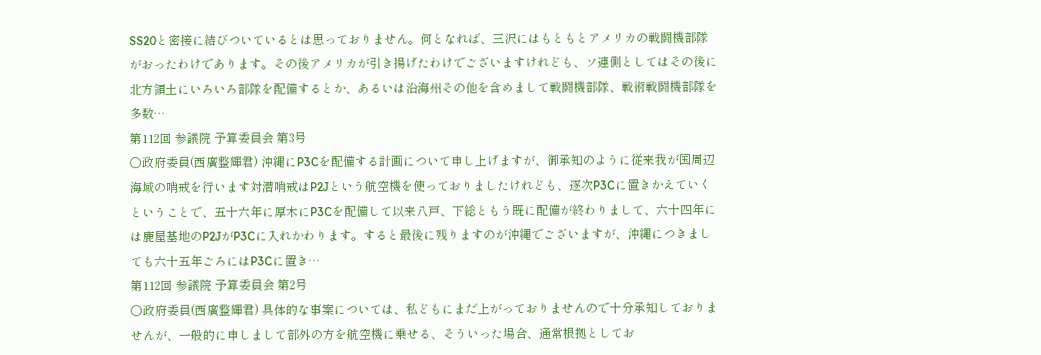SS20と密接に結びついているとは思っておりません。何となれば、三沢にはもともとアメリカの戦闘機部隊がおったわけであります。その後アメリカが引き揚げたわけでございますけれども、ソ連側としてはその後に北方領土にいろいろ部隊を配備するとか、あるいは沿海州その他を含めまして戦闘機部隊、戦術戦闘機部隊を多数…
第112回 参議院 予算委員会 第3号
○政府委員(西廣整輝君) 沖縄にP3Cを配備する計画について申し上げますが、御承知のように従来我が国周辺海域の哨戒を行います対潜哨戒はP2Jという航空機を使っておりましたけれども、逐次P3Cに置きかえていくということで、五十六年に厚木にP3Cを配備して以来八戸、下総ともう既に配備が終わりまして、六十四年には鹿屋基地のP2JがP3Cに入れかわります。すると最後に残りますのが沖縄でございますが、沖縄につきましても六十五年ごろにはP3Cに置き…
第112回 参議院 予算委員会 第2号
○政府委員(西廣整輝君) 具体的な事案については、私どもにまだ上がっておりませんので十分承知しておりませんが、一般的に申しまして部外の方を航空機に乗せる、そういった場合、通常根拠としてお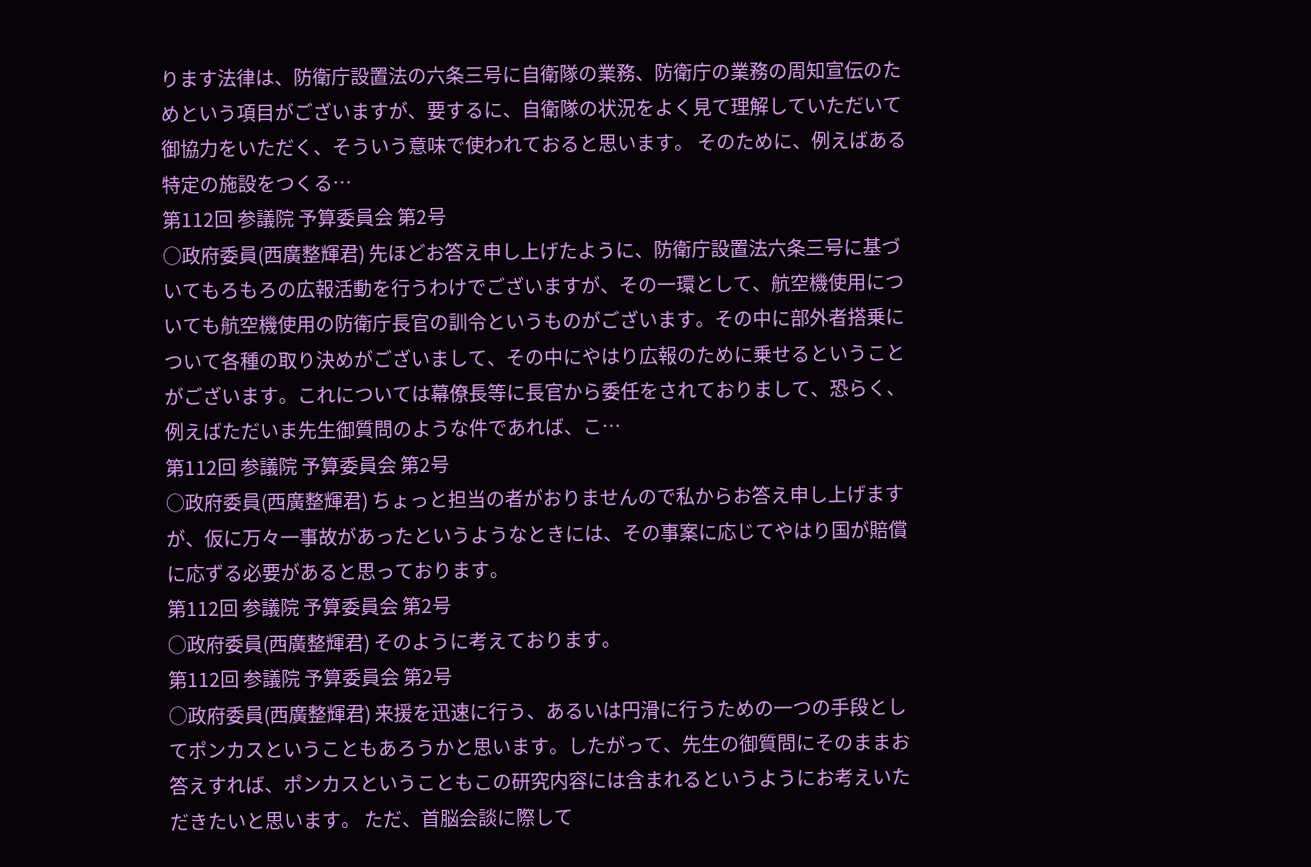ります法律は、防衛庁設置法の六条三号に自衛隊の業務、防衛庁の業務の周知宣伝のためという項目がございますが、要するに、自衛隊の状況をよく見て理解していただいて御協力をいただく、そういう意味で使われておると思います。 そのために、例えばある特定の施設をつくる…
第112回 参議院 予算委員会 第2号
○政府委員(西廣整輝君) 先ほどお答え申し上げたように、防衛庁設置法六条三号に基づいてもろもろの広報活動を行うわけでございますが、その一環として、航空機使用についても航空機使用の防衛庁長官の訓令というものがございます。その中に部外者搭乗について各種の取り決めがございまして、その中にやはり広報のために乗せるということがございます。これについては幕僚長等に長官から委任をされておりまして、恐らく、例えばただいま先生御質問のような件であれば、こ…
第112回 参議院 予算委員会 第2号
○政府委員(西廣整輝君) ちょっと担当の者がおりませんので私からお答え申し上げますが、仮に万々一事故があったというようなときには、その事案に応じてやはり国が賠償に応ずる必要があると思っております。
第112回 参議院 予算委員会 第2号
○政府委員(西廣整輝君) そのように考えております。
第112回 参議院 予算委員会 第2号
○政府委員(西廣整輝君) 来援を迅速に行う、あるいは円滑に行うための一つの手段としてポンカスということもあろうかと思います。したがって、先生の御質問にそのままお答えすれば、ポンカスということもこの研究内容には含まれるというようにお考えいただきたいと思います。 ただ、首脳会談に際して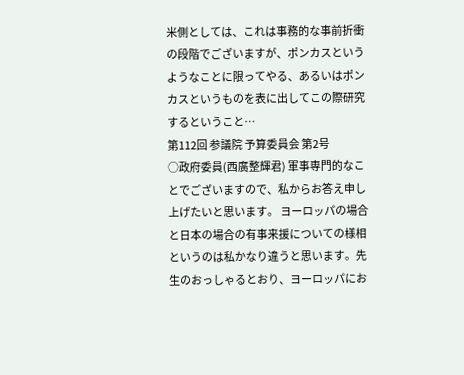米側としては、これは事務的な事前折衝の段階でございますが、ポンカスというようなことに限ってやる、あるいはポンカスというものを表に出してこの際研究するということ…
第112回 参議院 予算委員会 第2号
○政府委員(西廣整輝君) 軍事専門的なことでございますので、私からお答え申し上げたいと思います。 ヨーロッパの場合と日本の場合の有事来援についての様相というのは私かなり違うと思います。先生のおっしゃるとおり、ヨーロッパにお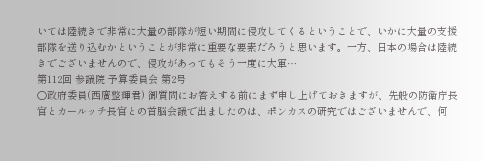いては陸続きで非常に大量の部隊が短い期間に侵攻してくるということで、いかに大量の支援部隊を送り込むかということが非常に重要な要素だろうと思います。一方、日本の場合は陸続きでございませんので、侵攻があってもそう一度に大軍…
第112回 参議院 予算委員会 第2号
○政府委員(西廣整輝君) 御質問にお答えする前にまず申し上げておきますが、先般の防衛庁長官とカールッチ長官との首脳会議で出ましたのは、ポンカスの研究ではございませんで、何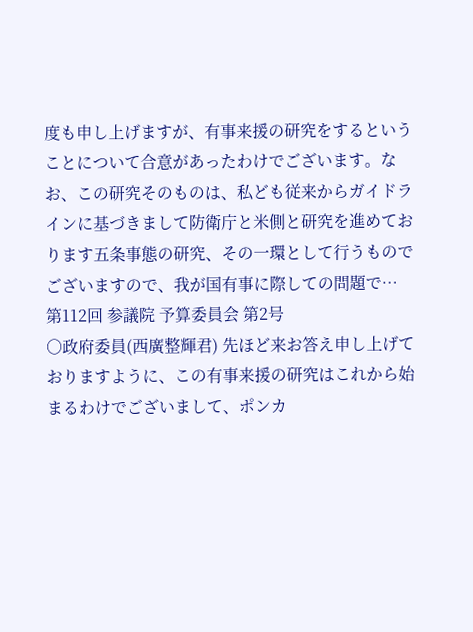度も申し上げますが、有事来援の研究をするということについて合意があったわけでございます。なお、この研究そのものは、私ども従来からガイドラインに基づきまして防衛庁と米側と研究を進めております五条事態の研究、その一環として行うものでございますので、我が国有事に際しての問題で…
第112回 参議院 予算委員会 第2号
○政府委員(西廣整輝君) 先ほど来お答え申し上げておりますように、この有事来援の研究はこれから始まるわけでございまして、ポンカ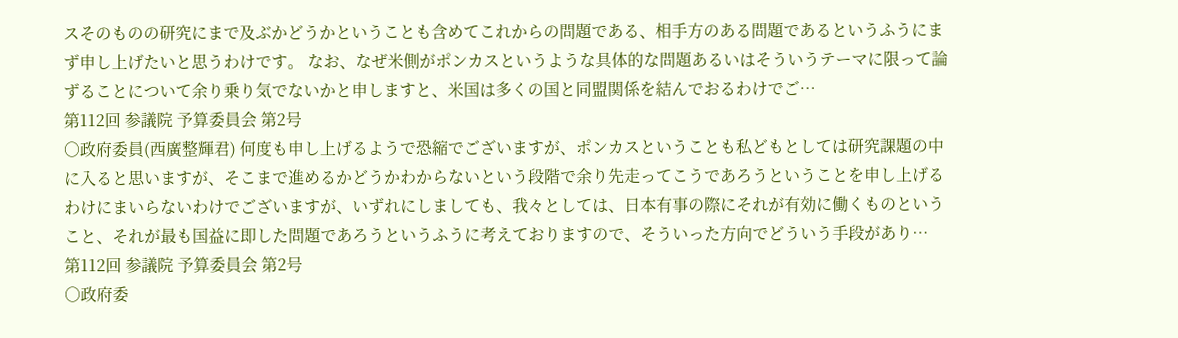スそのものの研究にまで及ぶかどうかということも含めてこれからの問題である、相手方のある問題であるというふうにまず申し上げたいと思うわけです。 なお、なぜ米側がポンカスというような具体的な問題あるいはそういうテーマに限って論ずることについて余り乗り気でないかと申しますと、米国は多くの国と同盟関係を結んでおるわけでご…
第112回 参議院 予算委員会 第2号
○政府委員(西廣整輝君) 何度も申し上げるようで恐縮でございますが、ポンカスということも私どもとしては研究課題の中に入ると思いますが、そこまで進めるかどうかわからないという段階で余り先走ってこうであろうということを申し上げるわけにまいらないわけでございますが、いずれにしましても、我々としては、日本有事の際にそれが有効に働くものということ、それが最も国益に即した問題であろうというふうに考えておりますので、そういった方向でどういう手段があり…
第112回 参議院 予算委員会 第2号
○政府委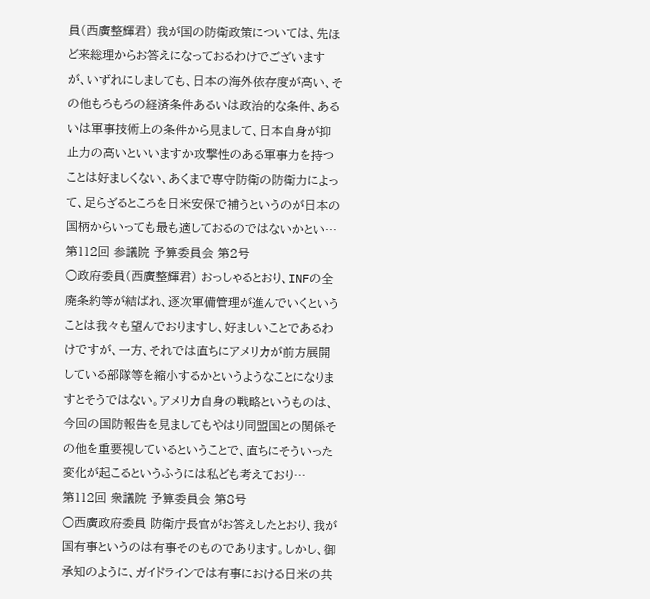員(西廣整輝君) 我が国の防衛政策については、先ほど来総理からお答えになっておるわけでございますが、いずれにしましても、日本の海外依存度が高い、その他もろもろの経済条件あるいは政治的な条件、あるいは軍事技術上の条件から見まして、日本自身が抑止力の高いといいますか攻撃性のある軍事力を持つことは好ましくない、あくまで専守防衛の防衛力によって、足らざるところを日米安保で補うというのが日本の国柄からいっても最も適しておるのではないかとい…
第112回 参議院 予算委員会 第2号
○政府委員(西廣整輝君) おっしゃるとおり、INFの全廃条約等が結ばれ、逐次軍備管理が進んでいくということは我々も望んでおりますし、好ましいことであるわけですが、一方、それでは直ちにアメリカが前方展開している部隊等を縮小するかというようなことになりますとそうではない。アメリカ自身の戦略というものは、今回の国防報告を見ましてもやはり同盟国との関係その他を重要視しているということで、直ちにそういった変化が起こるというふうには私ども考えており…
第112回 衆議院 予算委員会 第8号
○西廣政府委員 防衛庁長官がお答えしたとおり、我が国有事というのは有事そのものであります。しかし、御承知のように、ガイドラインでは有事における日米の共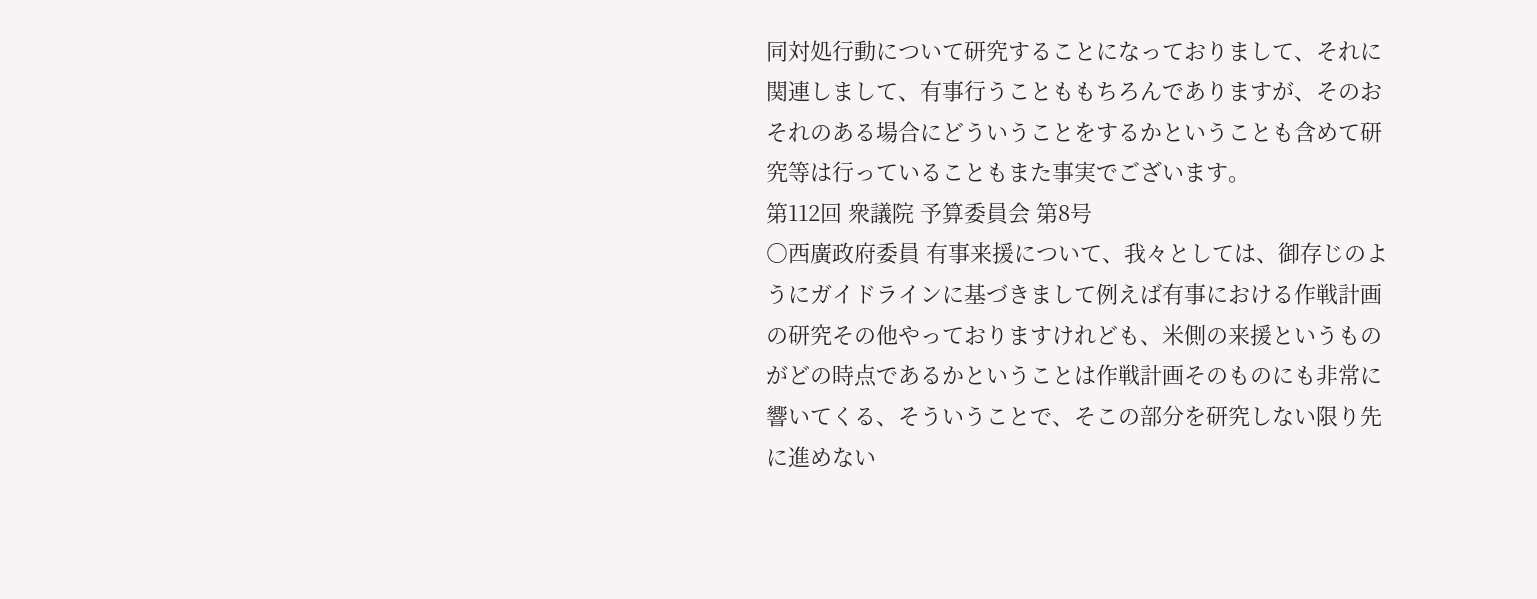同対処行動について研究することになっておりまして、それに関連しまして、有事行うことももちろんでありますが、そのおそれのある場合にどういうことをするかということも含めて研究等は行っていることもまた事実でございます。
第112回 衆議院 予算委員会 第8号
○西廣政府委員 有事来援について、我々としては、御存じのようにガイドラインに基づきまして例えば有事における作戦計画の研究その他やっておりますけれども、米側の来援というものがどの時点であるかということは作戦計画そのものにも非常に響いてくる、そういうことで、そこの部分を研究しない限り先に進めない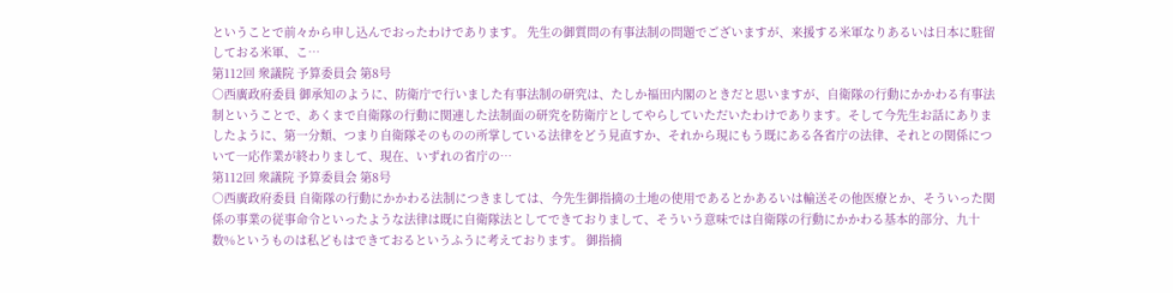ということで前々から申し込んでおったわけであります。 先生の御質問の有事法制の問題でございますが、来援する米軍なりあるいは日本に駐留しておる米軍、こ…
第112回 衆議院 予算委員会 第8号
○西廣政府委員 御承知のように、防衛庁で行いました有事法制の研究は、たしか福田内閣のときだと思いますが、自衛隊の行動にかかわる有事法制ということで、あくまで自衛隊の行動に関連した法制面の研究を防衛庁としてやらしていただいたわけであります。そして今先生お話にありましたように、第一分類、つまり自衛隊そのものの所掌している法律をどう見直すか、それから現にもう既にある各省庁の法律、それとの関係について一応作業が終わりまして、現在、いずれの省庁の…
第112回 衆議院 予算委員会 第8号
○西廣政府委員 自衛隊の行動にかかわる法制につきましては、今先生御指摘の土地の使用であるとかあるいは輸送その他医療とか、そういった関係の事業の従事命令といったような法律は既に自衛隊法としてできておりまして、そういう意味では自衛隊の行動にかかわる基本的部分、九十数%というものは私どもはできておるというふうに考えております。 御指摘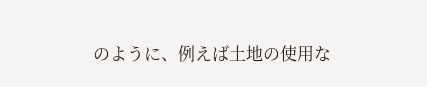のように、例えば土地の使用な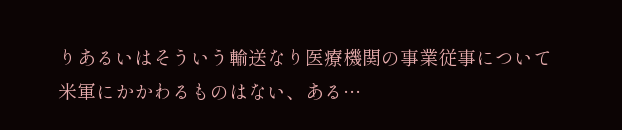りあるいはそういう輸送なり医療機関の事業従事について米軍にかかわるものはない、ある…